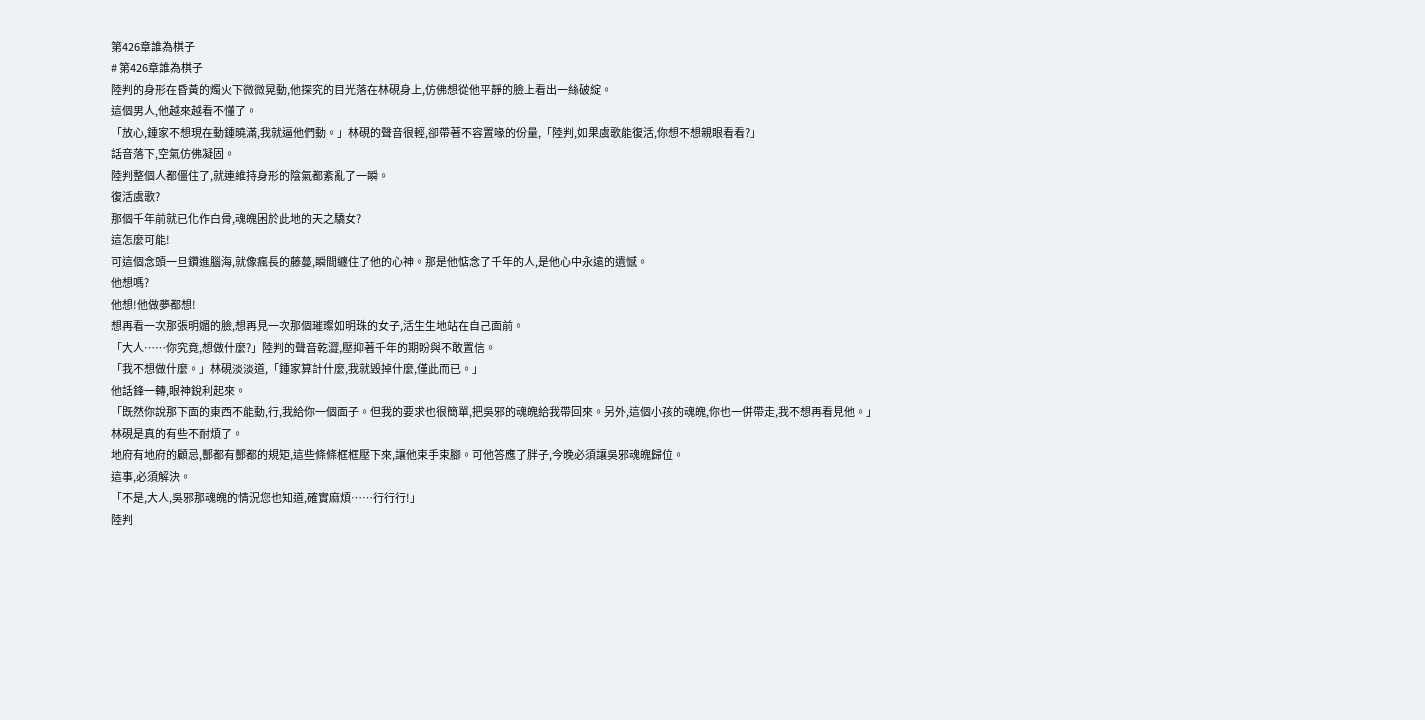第426章誰為棋子
# 第426章誰為棋子
陸判的身形在昏黃的燭火下微微晃動,他探究的目光落在林硯身上,仿佛想從他平靜的臉上看出一絲破綻。
這個男人,他越來越看不懂了。
「放心,鍾家不想現在動鍾曉滿,我就逼他們動。」林硯的聲音很輕,卻帶著不容置喙的份量,「陸判,如果虞歌能復活,你想不想親眼看看?」
話音落下,空氣仿佛凝固。
陸判整個人都僵住了,就連維持身形的陰氣都紊亂了一瞬。
復活虞歌?
那個千年前就已化作白骨,魂魄困於此地的天之驕女?
這怎麼可能!
可這個念頭一旦鑽進腦海,就像瘋長的藤蔓,瞬間纏住了他的心神。那是他惦念了千年的人,是他心中永遠的遺憾。
他想嗎?
他想!他做夢都想!
想再看一次那張明媚的臉,想再見一次那個璀璨如明珠的女子,活生生地站在自己面前。
「大人……你究竟,想做什麼?」陸判的聲音乾澀,壓抑著千年的期盼與不敢置信。
「我不想做什麼。」林硯淡淡道,「鍾家算計什麼,我就毀掉什麼,僅此而已。」
他話鋒一轉,眼神銳利起來。
「既然你說那下面的東西不能動,行,我給你一個面子。但我的要求也很簡單,把吳邪的魂魄給我帶回來。另外,這個小孩的魂魄,你也一併帶走,我不想再看見他。」
林硯是真的有些不耐煩了。
地府有地府的顧忌,酆都有酆都的規矩,這些條條框框壓下來,讓他束手束腳。可他答應了胖子,今晚必須讓吳邪魂魄歸位。
這事,必須解決。
「不是,大人,吳邪那魂魄的情況您也知道,確實麻煩……行行行!」
陸判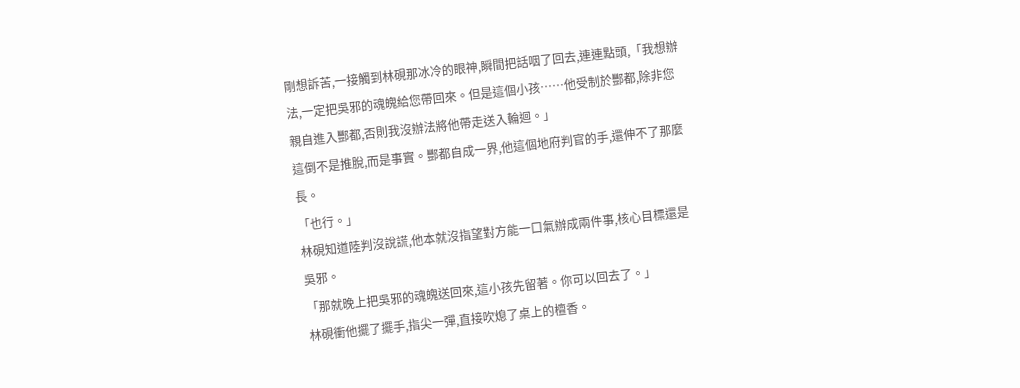剛想訴苦,一接觸到林硯那冰冷的眼神,瞬間把話咽了回去,連連點頭,「我想辦法,一定把吳邪的魂魄給您帶回來。但是這個小孩……他受制於酆都,除非您親自進入酆都,否則我沒辦法將他帶走送入輪迴。」
這倒不是推脫,而是事實。酆都自成一界,他這個地府判官的手,還伸不了那麼長。
「也行。」
林硯知道陸判沒說謊,他本就沒指望對方能一口氣辦成兩件事,核心目標還是吳邪。
「那就晚上把吳邪的魂魄送回來,這小孩先留著。你可以回去了。」
林硯衝他擺了擺手,指尖一彈,直接吹熄了桌上的檀香。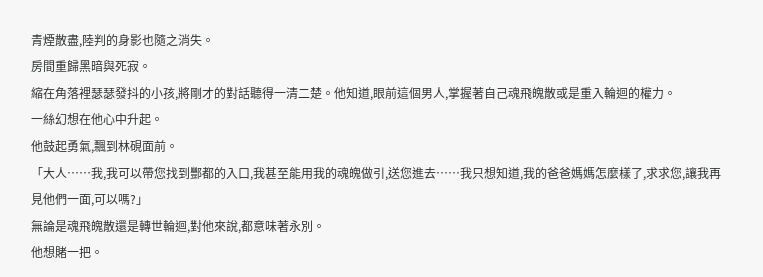青煙散盡,陸判的身影也隨之消失。
房間重歸黑暗與死寂。
縮在角落裡瑟瑟發抖的小孩,將剛才的對話聽得一清二楚。他知道,眼前這個男人,掌握著自己魂飛魄散或是重入輪迴的權力。
一絲幻想在他心中升起。
他鼓起勇氣,飄到林硯面前。
「大人……我,我可以帶您找到酆都的入口,我甚至能用我的魂魄做引,送您進去……我只想知道,我的爸爸媽媽怎麼樣了,求求您,讓我再見他們一面,可以嗎?」
無論是魂飛魄散還是轉世輪迴,對他來說,都意味著永別。
他想賭一把。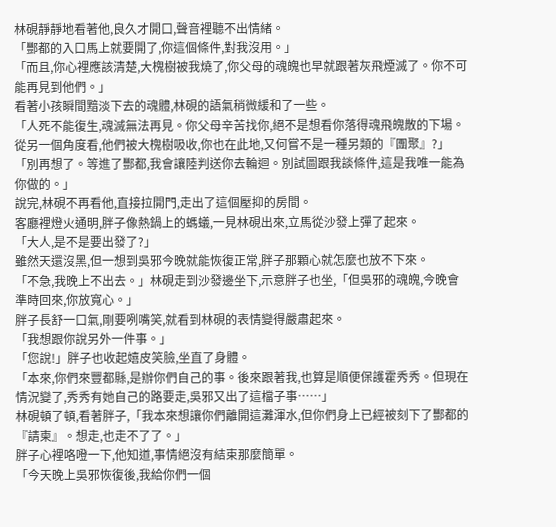林硯靜靜地看著他,良久才開口,聲音裡聽不出情緒。
「酆都的入口馬上就要開了,你這個條件,對我沒用。」
「而且,你心裡應該清楚,大槐樹被我燒了,你父母的魂魄也早就跟著灰飛煙滅了。你不可能再見到他們。」
看著小孩瞬間黯淡下去的魂體,林硯的語氣稍微緩和了一些。
「人死不能復生,魂滅無法再見。你父母辛苦找你,絕不是想看你落得魂飛魄散的下場。從另一個角度看,他們被大槐樹吸收,你也在此地,又何嘗不是一種另類的『團聚』?」
「別再想了。等進了酆都,我會讓陸判送你去輪迴。別試圖跟我談條件,這是我唯一能為你做的。」
說完,林硯不再看他,直接拉開門,走出了這個壓抑的房間。
客廳裡燈火通明,胖子像熱鍋上的螞蟻,一見林硯出來,立馬從沙發上彈了起來。
「大人,是不是要出發了?」
雖然天還沒黑,但一想到吳邪今晚就能恢復正常,胖子那顆心就怎麼也放不下來。
「不急,我晚上不出去。」林硯走到沙發邊坐下,示意胖子也坐,「但吳邪的魂魄,今晚會準時回來,你放寬心。」
胖子長舒一口氣,剛要咧嘴笑,就看到林硯的表情變得嚴肅起來。
「我想跟你說另外一件事。」
「您說!」胖子也收起嬉皮笑臉,坐直了身體。
「本來,你們來豐都縣,是辦你們自己的事。後來跟著我,也算是順便保護霍秀秀。但現在情況變了,秀秀有她自己的路要走,吳邪又出了這檔子事……」
林硯頓了頓,看著胖子,「我本來想讓你們離開這灘渾水,但你們身上已經被刻下了酆都的『請柬』。想走,也走不了了。」
胖子心裡咯噔一下,他知道,事情絕沒有結束那麼簡單。
「今天晚上吳邪恢復後,我給你們一個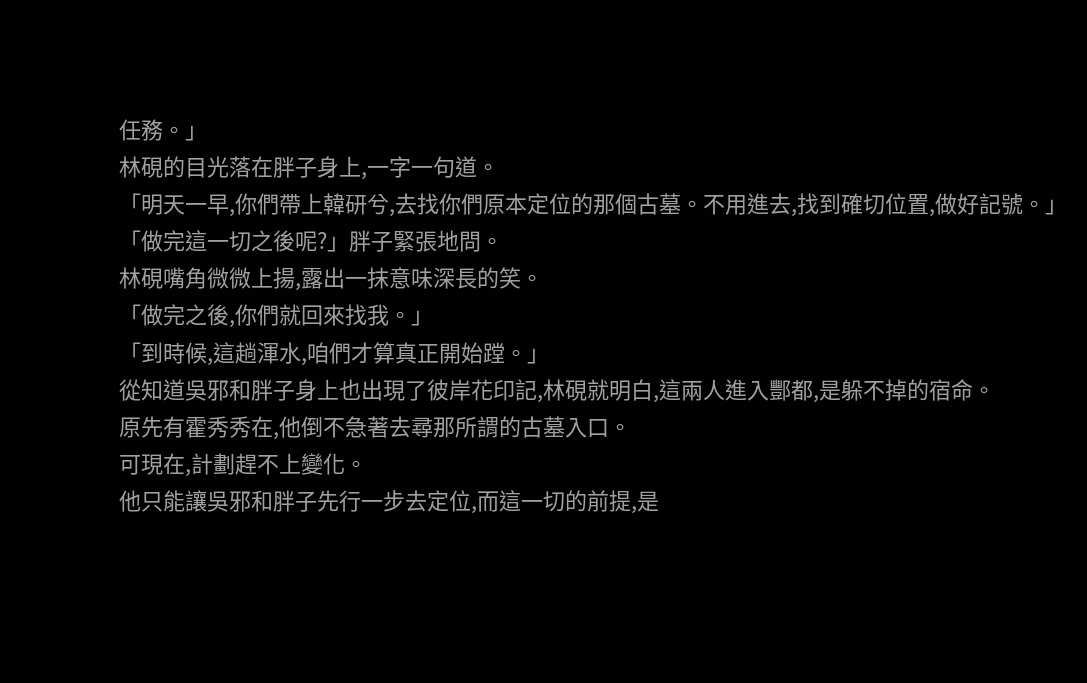任務。」
林硯的目光落在胖子身上,一字一句道。
「明天一早,你們帶上韓研兮,去找你們原本定位的那個古墓。不用進去,找到確切位置,做好記號。」
「做完這一切之後呢?」胖子緊張地問。
林硯嘴角微微上揚,露出一抹意味深長的笑。
「做完之後,你們就回來找我。」
「到時候,這趟渾水,咱們才算真正開始蹚。」
從知道吳邪和胖子身上也出現了彼岸花印記,林硯就明白,這兩人進入酆都,是躲不掉的宿命。
原先有霍秀秀在,他倒不急著去尋那所謂的古墓入口。
可現在,計劃趕不上變化。
他只能讓吳邪和胖子先行一步去定位,而這一切的前提,是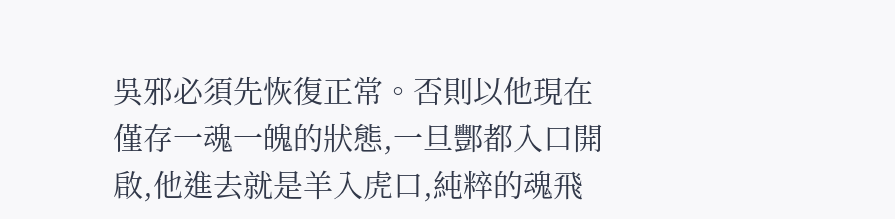吳邪必須先恢復正常。否則以他現在僅存一魂一魄的狀態,一旦酆都入口開啟,他進去就是羊入虎口,純粹的魂飛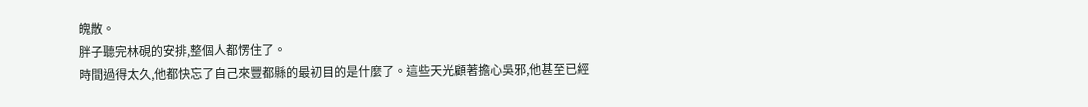魄散。
胖子聽完林硯的安排,整個人都愣住了。
時間過得太久,他都快忘了自己來豐都縣的最初目的是什麼了。這些天光顧著擔心吳邪,他甚至已經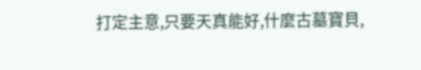打定主意,只要天真能好,什麼古墓寶貝,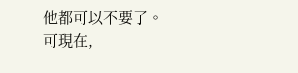他都可以不要了。
可現在,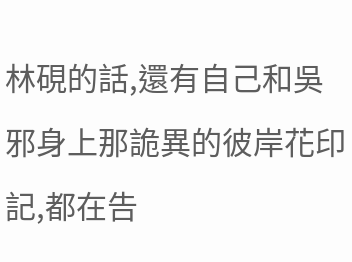林硯的話,還有自己和吳邪身上那詭異的彼岸花印記,都在告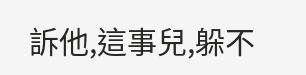訴他,這事兒,躲不